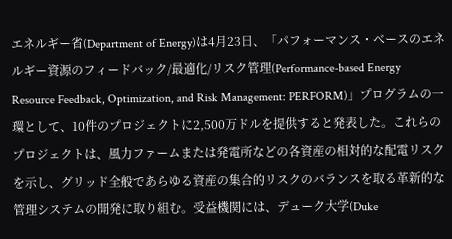エネルギー省(Department of Energy)は4月23日、「パフォーマンス・ベースのエネルギー資源のフィードバック/最適化/リスク管理(Performance-based Energy Resource Feedback, Optimization, and Risk Management: PERFORM)」プログラムの一環として、10件のプロジェクトに2,500万ドルを提供すると発表した。これらのプロジェクトは、風力ファームまたは発電所などの各資産の相対的な配電リスクを示し、グリッド全般であらゆる資産の集合的リスクのバランスを取る革新的な管理システムの開発に取り組む。受益機関には、デューク大学(Duke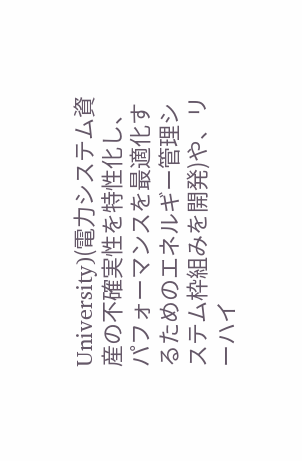University)(電力システム資産の不確実性を特性化し、パフォーマンスを最適化するためのエネルギー管理システム枠組みを開発)や、リーハイ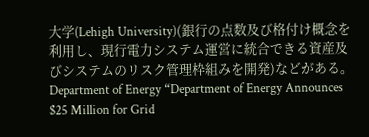大学(Lehigh University)(銀行の点数及び格付け概念を利用し、現行電力システム運営に統合できる資産及びシステムのリスク管理枠組みを開発)などがある。
Department of Energy “Department of Energy Announces $25 Million for Grid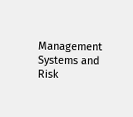Management Systems and Risk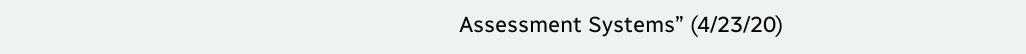Assessment Systems” (4/23/20)